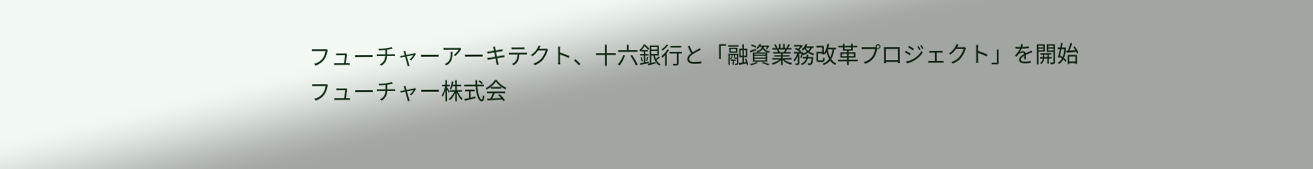フューチャーアーキテクト、十六銀行と「融資業務改革プロジェクト」を開始
フューチャー株式会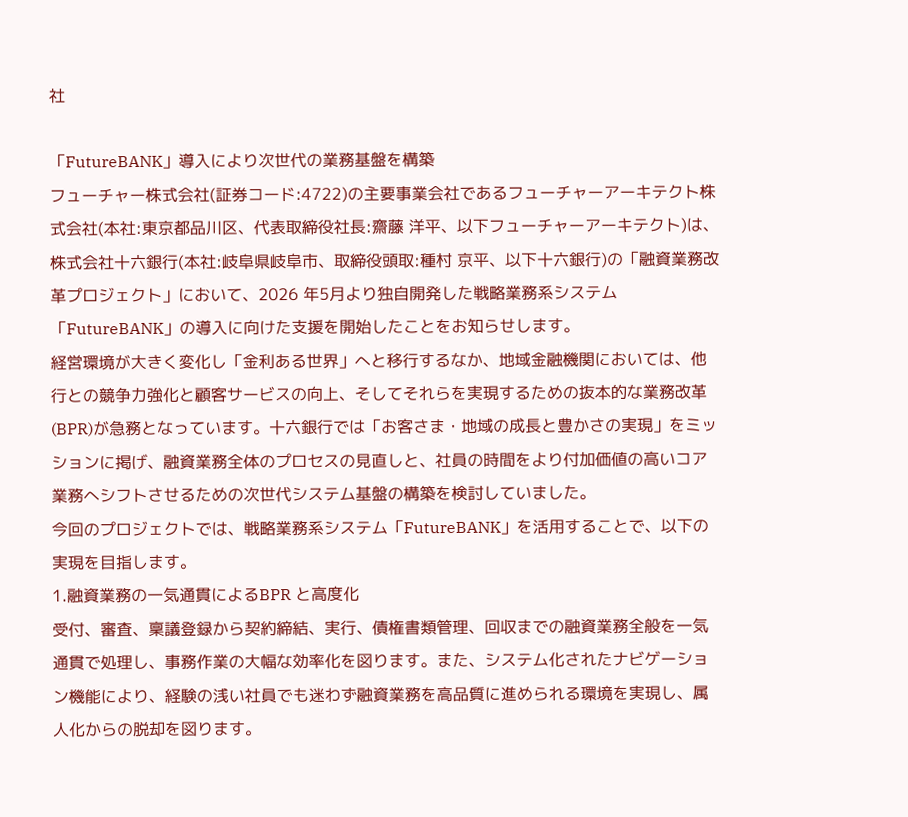社

「FutureBANK」導入により次世代の業務基盤を構築
フューチャー株式会社(証券コード:4722)の主要事業会社であるフューチャーアーキテクト株式会社(本社:東京都品川区、代表取締役社長:齋藤 洋平、以下フューチャーアーキテクト)は、株式会社十六銀行(本社:岐阜県岐阜市、取締役頭取:種村 京平、以下十六銀行)の「融資業務改革プロジェクト」において、2026 年5月より独自開発した戦略業務系システム「FutureBANK」の導入に向けた支援を開始したことをお知らせします。
経営環境が大きく変化し「金利ある世界」へと移行するなか、地域金融機関においては、他行との競争力強化と顧客サービスの向上、そしてそれらを実現するための抜本的な業務改革(BPR)が急務となっています。十六銀行では「お客さま・地域の成長と豊かさの実現」をミッションに掲げ、融資業務全体のプロセスの見直しと、社員の時間をより付加価値の高いコア業務へシフトさせるための次世代システム基盤の構築を検討していました。
今回のプロジェクトでは、戦略業務系システム「FutureBANK」を活用することで、以下の実現を目指します。
1.融資業務の一気通貫によるBPR と高度化
受付、審査、稟議登録から契約締結、実行、債権書類管理、回収までの融資業務全般を一気通貫で処理し、事務作業の大幅な効率化を図ります。また、システム化されたナビゲーション機能により、経験の浅い社員でも迷わず融資業務を高品質に進められる環境を実現し、属人化からの脱却を図ります。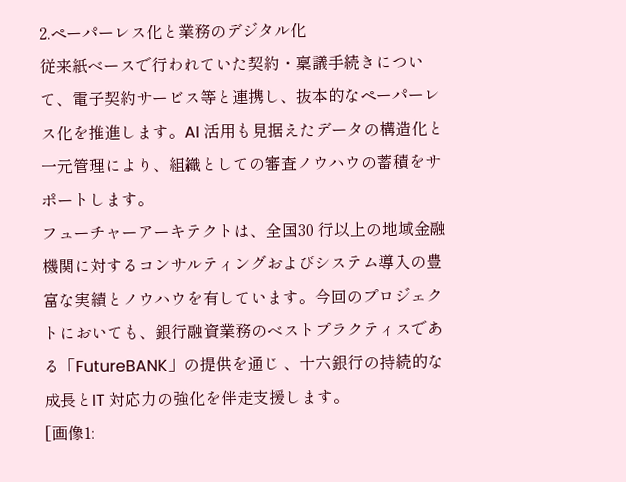2.ペーパーレス化と業務のデジタル化
従来紙ベースで行われていた契約・稟議手続きについて、電子契約サービス等と連携し、抜本的なペーパーレス化を推進します。AI 活用も見据えたデータの構造化と一元管理により、組織としての審査ノウハウの蓄積をサポートします。
フューチャーアーキテクトは、全国30 行以上の地域金融機関に対するコンサルティングおよびシステム導入の豊富な実績とノウハウを有しています。今回のプロジェクトにおいても、銀行融資業務のベストプラクティスである「FutureBANK」の提供を通じ 、十六銀行の持続的な成長とIT 対応力の強化を伴走支援します。
[画像1: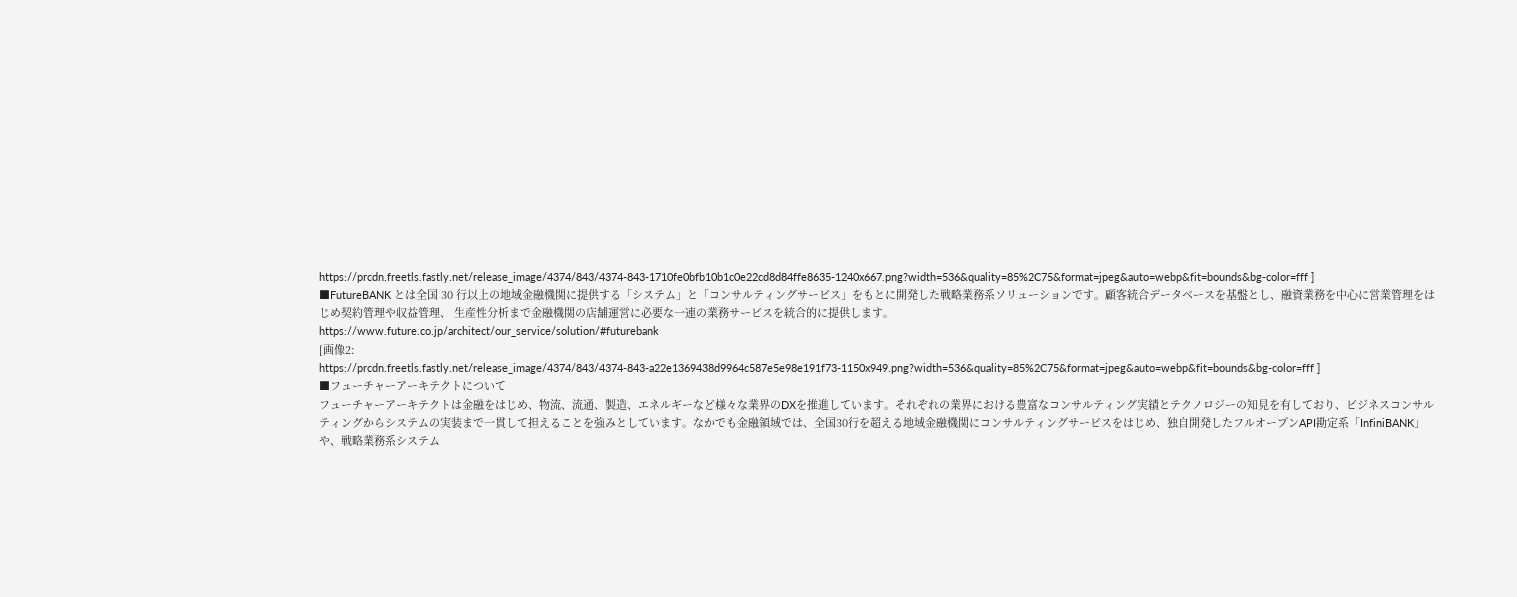https://prcdn.freetls.fastly.net/release_image/4374/843/4374-843-1710fe0bfb10b1c0e22cd8d84ffe8635-1240x667.png?width=536&quality=85%2C75&format=jpeg&auto=webp&fit=bounds&bg-color=fff ]
■FutureBANK とは全国 30 行以上の地域金融機関に提供する「システム」と「コンサルティングサービス」をもとに開発した戦略業務系ソリューションです。顧客統合データベースを基盤とし、融資業務を中心に営業管理をはじめ契約管理や収益管理、 生産性分析まで金融機関の店舗運営に必要な一連の業務サービスを統合的に提供します。
https://www.future.co.jp/architect/our_service/solution/#futurebank
[画像2:
https://prcdn.freetls.fastly.net/release_image/4374/843/4374-843-a22e1369438d9964c587e5e98e191f73-1150x949.png?width=536&quality=85%2C75&format=jpeg&auto=webp&fit=bounds&bg-color=fff ]
■フューチャーアーキテクトについて
フューチャーアーキテクトは金融をはじめ、物流、流通、製造、エネルギーなど様々な業界のDXを推進しています。それぞれの業界における豊富なコンサルティング実績とテクノロジーの知見を有しており、ビジネスコンサルティングからシステムの実装まで一貫して担えることを強みとしています。なかでも金融領域では、全国30行を超える地域金融機関にコンサルティングサービスをはじめ、独自開発したフルオープンAPI勘定系「InfiniBANK」や、戦略業務系システム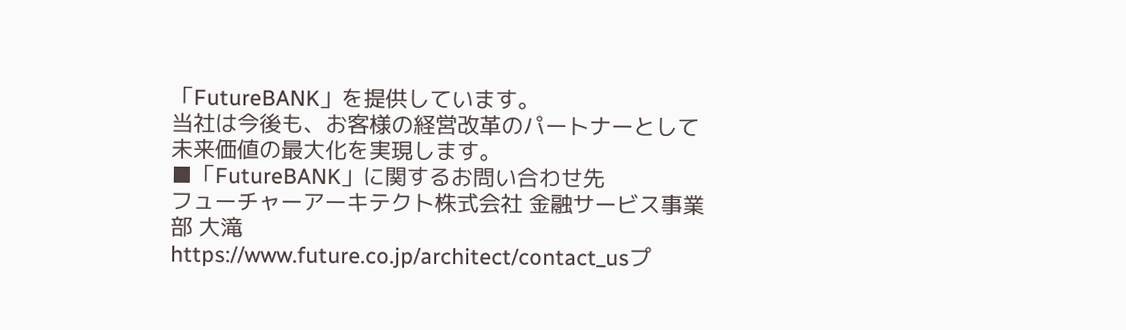「FutureBANK」を提供しています。
当社は今後も、お客様の経営改革のパートナーとして未来価値の最大化を実現します。
■「FutureBANK」に関するお問い合わせ先
フューチャーアーキテクト株式会社 金融サービス事業部 大滝
https://www.future.co.jp/architect/contact_usプ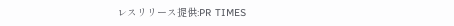レスリリース提供:PR TIMES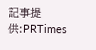記事提供:PRTimes